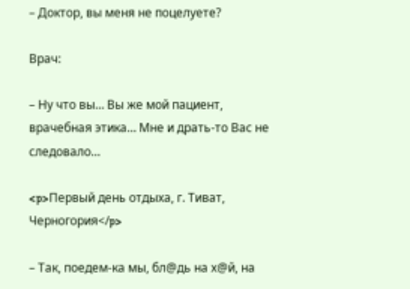– Доктор, вы меня не поцелуете?

Врач:

– Ну что вы… Вы же мой пациент, врачебная этика… Мне и драть-то Вас не следовало…

<p>Первый день отдыха, г. Тиват, Черногория</p>

– Так, поедем-ка мы, бл@дь на х@й, на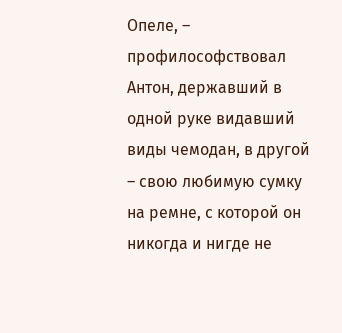Опеле, – профилософствовал Антон, державший в одной руке видавший виды чемодан, в другой – свою любимую сумку на ремне, с которой он никогда и нигде не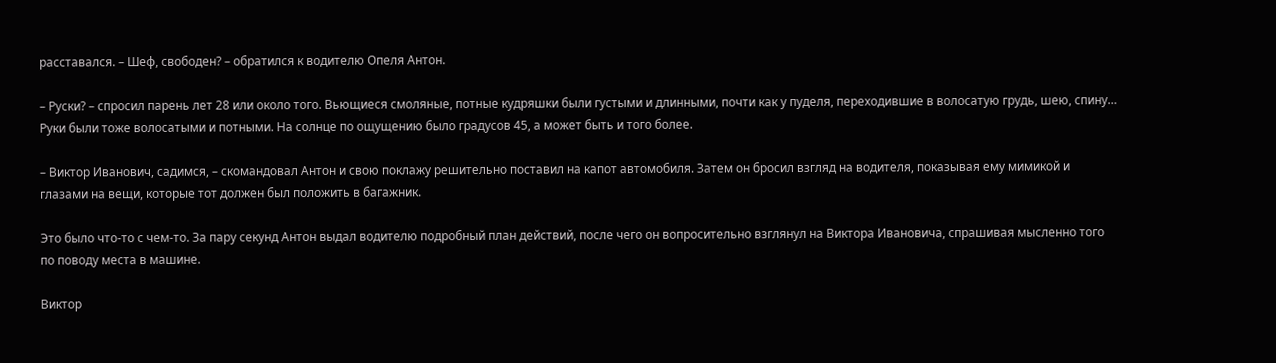расставался. – Шеф, свободен? – обратился к водителю Опеля Антон.

– Руски? – спросил парень лет 28 или около того. Вьющиеся смоляные, потные кудряшки были густыми и длинными, почти как у пуделя, переходившие в волосатую грудь, шею, спину… Руки были тоже волосатыми и потными. На солнце по ощущению было градусов 45, а может быть и того более.

– Виктор Иванович, садимся, – скомандовал Антон и свою поклажу решительно поставил на капот автомобиля. Затем он бросил взгляд на водителя, показывая ему мимикой и глазами на вещи, которые тот должен был положить в багажник.

Это было что-то с чем-то. За пару секунд Антон выдал водителю подробный план действий, после чего он вопросительно взглянул на Виктора Ивановича, спрашивая мысленно того по поводу места в машине.

Виктор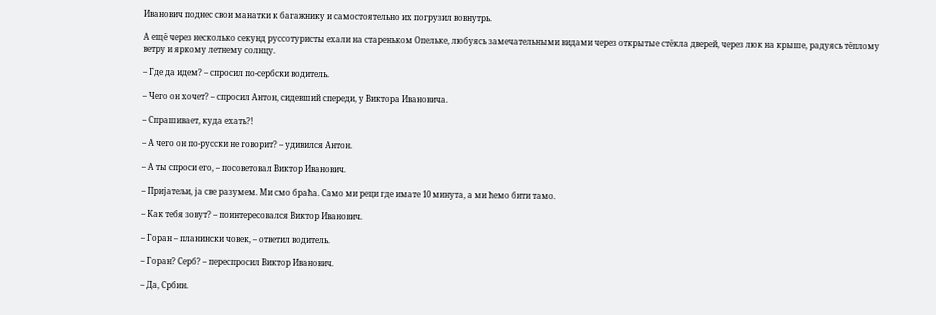Иванович поднес свои манатки к багажнику и самостоятельно их погрузил вовнутрь.

А ещё через несколько секунд руссотуристы ехали на стареньком Опельке, любуясь замечательными видами через открытые стёкла дверей, через люк на крыше, радуясь тёплому ветру и яркому летнему солнцу.

– Где да идем? – спросил по-сербски водитель.

– Чего он хочет? – спросил Антон, сидевший спереди, у Виктора Ивановича.

– Спрашивает, куда ехать?!

– А чего он по-русски не говорит? – удивился Антон.

– А ты спроси его, – посоветовал Виктор Иванович.

– Пријатељи, ја све разумем. Ми смо браћа. Само ми реци где имате 10 минута, а ми ћемо бити тамо.

– Как тебя зовут? – поинтересовался Виктор Иванович.

– Горан – планински човек, – ответил водитель.

– Горан? Серб? – переспросил Виктор Иванович.

– Да, Србин.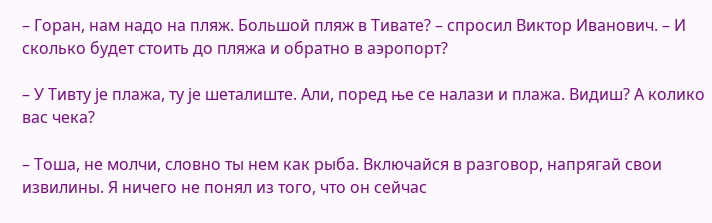– Горан, нам надо на пляж. Большой пляж в Тивате? – спросил Виктор Иванович. – И сколько будет стоить до пляжа и обратно в аэропорт?

– У Тивту је плажа, ту је шеталиште. Али, поред ње се налази и плажа. Видиш? А колико вас чека?

– Тоша, не молчи, словно ты нем как рыба. Включайся в разговор, напрягай свои извилины. Я ничего не понял из того, что он сейчас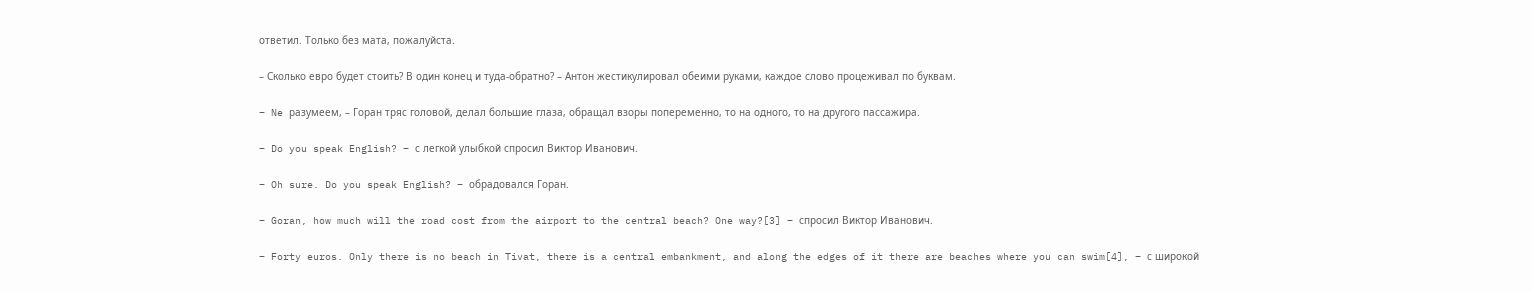ответил. Только без мата, пожалуйста.

– Сколько евро будет стоить? В один конец и туда-обратно? – Антон жестикулировал обеими руками, каждое слово процеживал по буквам.

– Ne разумеем, – Горан тряс головой, делал большие глаза, обращал взоры попеременно, то на одного, то на другого пассажира.

– Do you speak English? – с легкой улыбкой спросил Виктор Иванович.

– Oh sure. Do you speak English? – обрадовался Горан.

– Goran, how much will the road cost from the airport to the central beach? One way?[3] – спросил Виктор Иванович.

– Forty euros. Only there is no beach in Tivat, there is a central embankment, and along the edges of it there are beaches where you can swim[4], – с широкой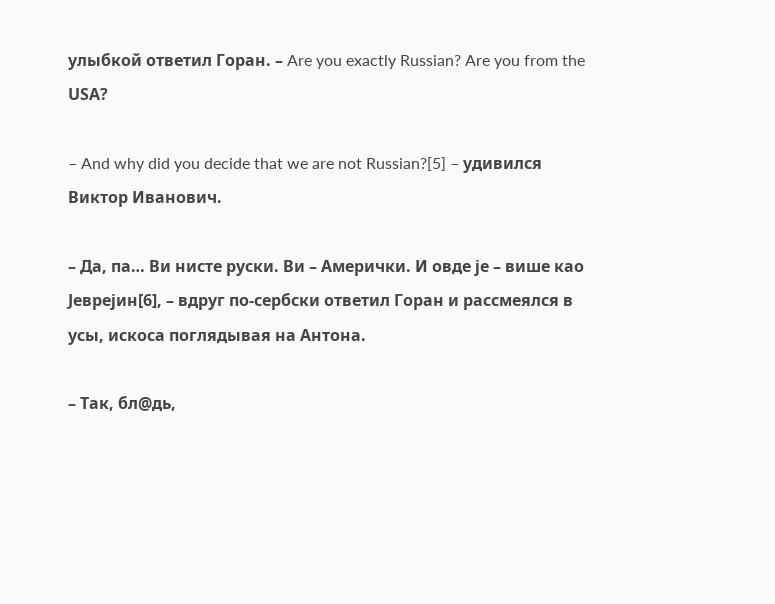улыбкой ответил Горан. – Are you exactly Russian? Are you from the USА?

– And why did you decide that we are not Russian?[5] – удивился Виктор Иванович.

– Да, па… Ви нисте руски. Ви – Амерички. И овде је – више као Јеврејин[6], – вдруг по-сербски ответил Горан и рассмеялся в усы, искоса поглядывая на Антона.

– Так, бл@дь,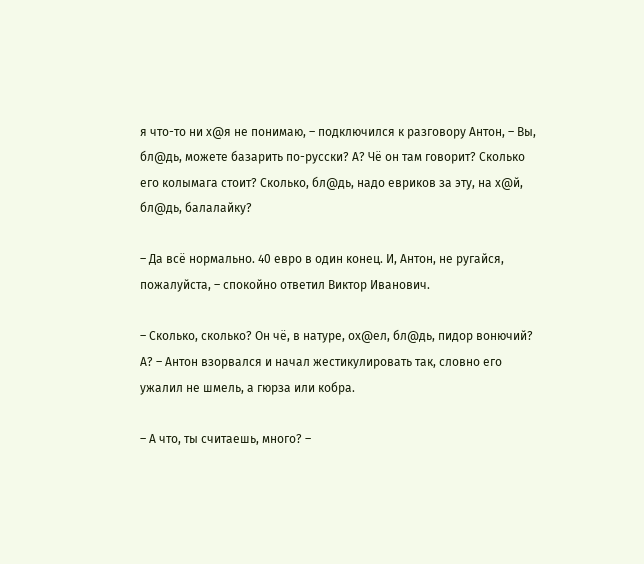я что-то ни х@я не понимаю, – подключился к разговору Антон, – Вы, бл@дь, можете базарить по-русски? А? Чё он там говорит? Сколько его колымага стоит? Сколько, бл@дь, надо евриков за эту, на х@й, бл@дь, балалайку?

– Да всё нормально. 40 евро в один конец. И, Антон, не ругайся, пожалуйста, – спокойно ответил Виктор Иванович.

– Сколько, сколько? Он чё, в натуре, ох@ел, бл@дь, пидор вонючий? А? – Антон взорвался и начал жестикулировать так, словно его ужалил не шмель, а гюрза или кобра.

– А что, ты считаешь, много? –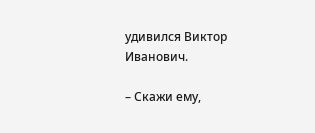удивился Виктор Иванович.

– Скажи ему,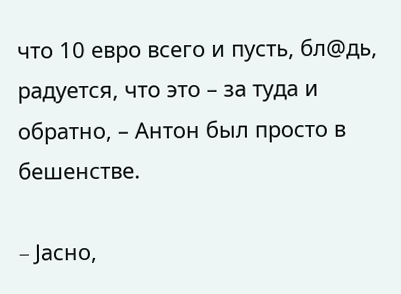что 10 евро всего и пусть, бл@дь, радуется, что это – за туда и обратно, – Антон был просто в бешенстве.

– Jасно,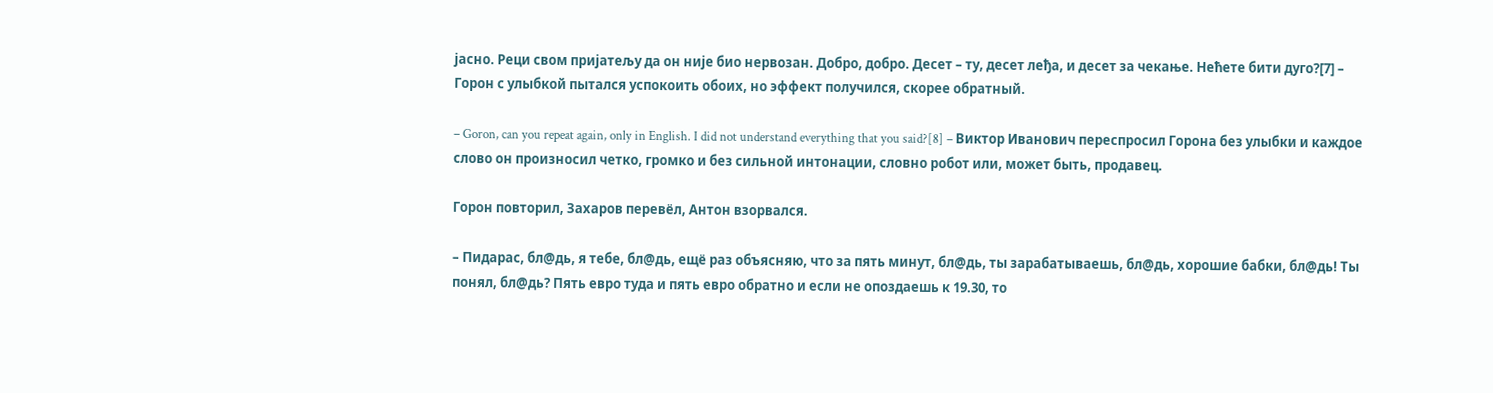јасно. Реци свом пријатељу да он није био нервозан. Добро, добро. Десет – ту, десет леђа, и десет за чекање. Нећете бити дуго?[7] – Горон с улыбкой пытался успокоить обоих, но эффект получился, скорее обратный.

– Goron, can you repeat again, only in English. I did not understand everything that you said?[8] – Виктор Иванович переспросил Горона без улыбки и каждое слово он произносил четко, громко и без сильной интонации, словно робот или, может быть, продавец.

Горон повторил, Захаров перевёл, Антон взорвался.

– Пидарас, бл@дь, я тебе, бл@дь, ещё раз объясняю, что за пять минут, бл@дь, ты зарабатываешь, бл@дь, хорошие бабки, бл@дь! Ты понял, бл@дь? Пять евро туда и пять евро обратно и если не опоздаешь к 19.30, то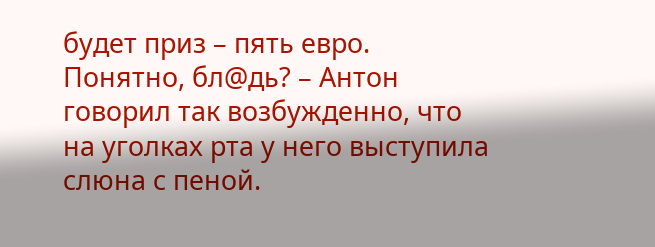будет приз – пять евро. Понятно, бл@дь? – Антон говорил так возбужденно, что на уголках рта у него выступила слюна с пеной.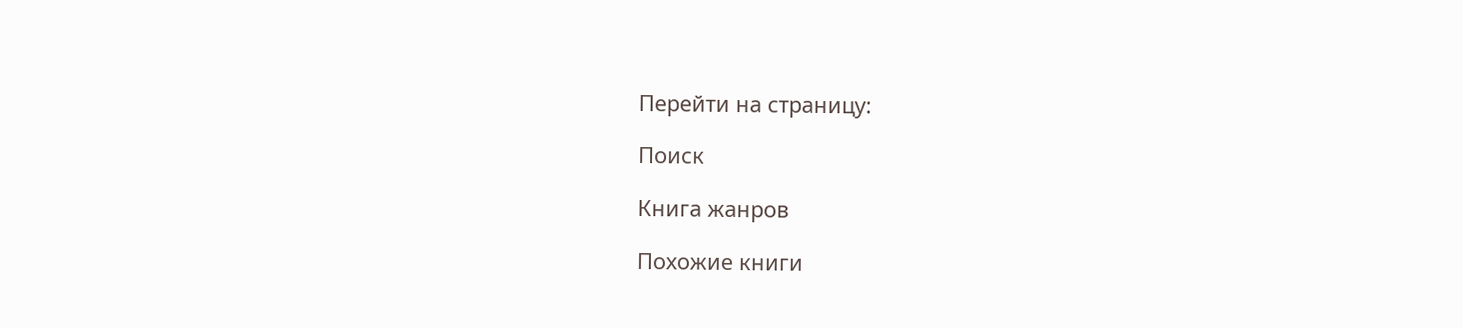Перейти на страницу:

Поиск

Книга жанров

Похожие книги